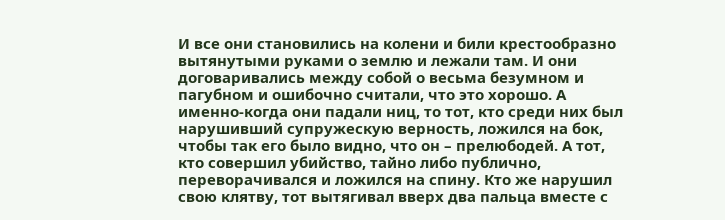И все они становились на колени и били крестообразно вытянутыми руками о землю и лежали там. И они договаривались между собой о весьма безумном и пагубном и ошибочно считали, что это хорошо. А именно-когда они падали ниц, то тот, кто среди них был нарушивший супружескую верность, ложился на бок, чтобы так его было видно, что он – прелюбодей. А тот, кто совершил убийство, тайно либо публично, переворачивался и ложился на спину. Кто же нарушил свою клятву, тот вытягивал вверх два пальца вместе с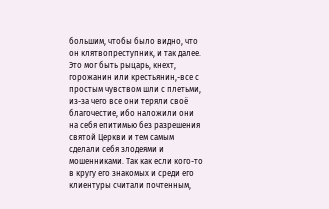большим, чтобы было видно, что он клятвопреступник, и так далее. Это мог быть рыцарь, кнехт, горожанин или крестьянин,-все с простым чувством шли с плетьми, из-за чего все они теряли своё благочестие, ибо наложили они на себя епитимью без разрешения святой Церкви и тем самым сделали себя злодеями и мошенниками. Так как если кого-то в кругу его знакомых и среди его клиентуры считали почтенным,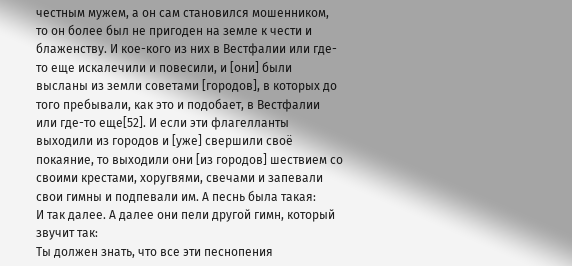честным мужем, а он сам становился мошенником, то он более был не пригоден на земле к чести и блаженству. И кое-кого из них в Вестфалии или где-то еще искалечили и повесили, и [они] были высланы из земли советами [городов], в которых до того пребывали, как это и подобает, в Вестфалии или где-то еще[52]. И если эти флагелланты выходили из городов и [уже] свершили своё покаяние, то выходили они [из городов] шествием со своими крестами, хоругвями, свечами и запевали свои гимны и подпевали им. А песнь была такая:
И так далее. А далее они пели другой гимн, который звучит так:
Ты должен знать, что все эти песнопения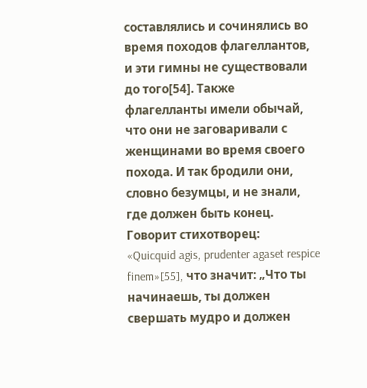составлялись и сочинялись во время походов флагеллантов, и эти гимны не существовали до того[54]. Также флагелланты имели обычай, что они не заговаривали с женщинами во время своего похода. И так бродили они, словно безумцы, и не знали, где должен быть конец. Говорит стихотворец:
«Quicquid agis, prudenter agaset respice finem»[55], что значит: „Что ты начинаешь, ты должен свершать мудро и должен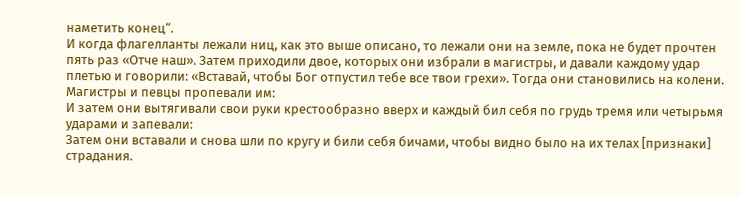наметить конец“.
И когда флагелланты лежали ниц, как это выше описано, то лежали они на земле, пока не будет прочтен пять раз «Отче наш». Затем приходили двое, которых они избрали в магистры, и давали каждому удар плетью и говорили: «Вставай, чтобы Бог отпустил тебе все твои грехи». Тогда они становились на колени. Магистры и певцы пропевали им:
И затем они вытягивали свои руки крестообразно вверх и каждый бил себя по грудь тремя или четырьмя ударами и запевали:
Затем они вставали и снова шли по кругу и били себя бичами, чтобы видно было на их телах [признаки] страдания.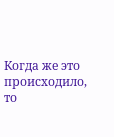Когда же это происходило, то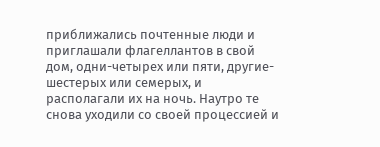приближались почтенные люди и приглашали флагеллантов в свой дом, одни-четырех или пяти, другие-шестерых или семерых, и располагали их на ночь. Наутро те снова уходили со своей процессией и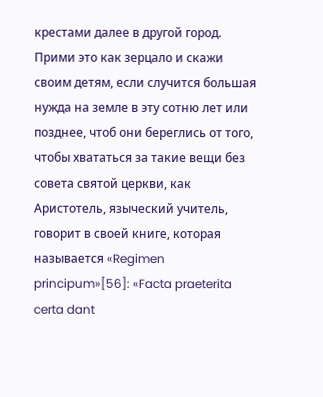крестами далее в другой город. Прими это как зерцало и скажи своим детям, если случится большая нужда на земле в эту сотню лет или позднее, чтоб они береглись от того, чтобы хвататься за такие вещи без совета святой церкви, как Аристотель, языческий учитель, говорит в своей книге, которая называется «Regimen principum»[56]: «Facta praeterita certa dant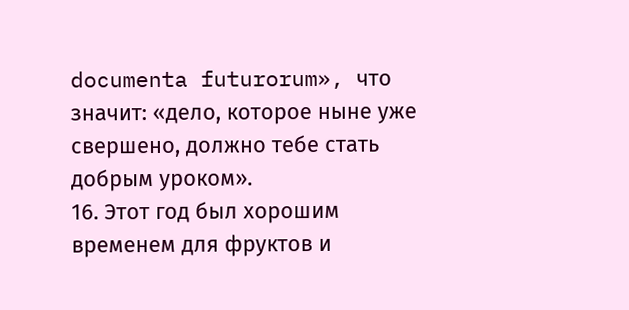documenta futurorum», что значит: «дело, которое ныне уже свершено, должно тебе стать добрым уроком».
16. Этот год был хорошим временем для фруктов и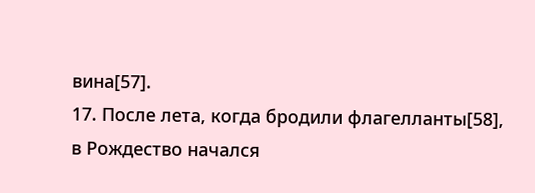вина[57].
17. После лета, когда бродили флагелланты[58], в Рождество начался